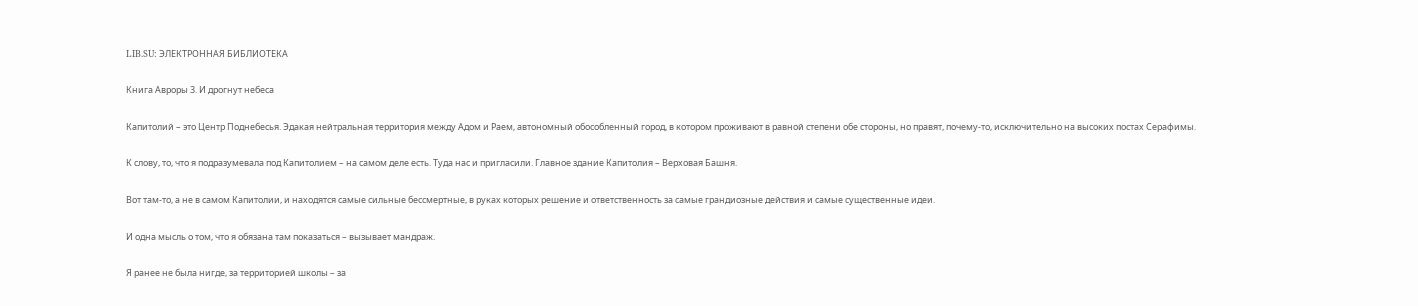LIB.SU: ЭЛЕКТРОННАЯ БИБЛИОТЕКА

Книга Авроры 3. И дрогнут небеса

Капитолий – это Центр Поднебесья. Эдакая нейтральная территория между Адом и Раем, автономный обособленный город, в котором проживают в равной степени обе стороны, но правят, почему‑то, исключительно на высоких постах Серафимы.

К слову, то, что я подразумевала под Капитолием – на самом деле есть. Туда нас и пригласили. Главное здание Капитолия – Верховая Башня.

Вот там‑то, а не в самом Капитолии, и находятся самые сильные бессмертные, в руках которых решение и ответственность за самые грандиозные действия и самые существенные идеи.

И одна мысль о том, что я обязана там показаться – вызывает мандраж.

Я ранее не была нигде, за территорией школы – за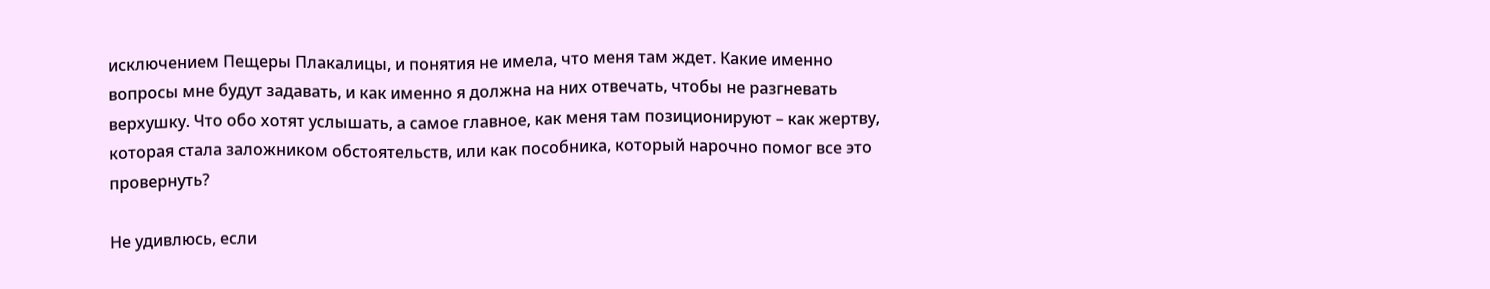исключением Пещеры Плакалицы, и понятия не имела, что меня там ждет. Какие именно вопросы мне будут задавать, и как именно я должна на них отвечать, чтобы не разгневать верхушку. Что обо хотят услышать, а самое главное, как меня там позиционируют – как жертву, которая стала заложником обстоятельств, или как пособника, который нарочно помог все это провернуть?

Не удивлюсь, если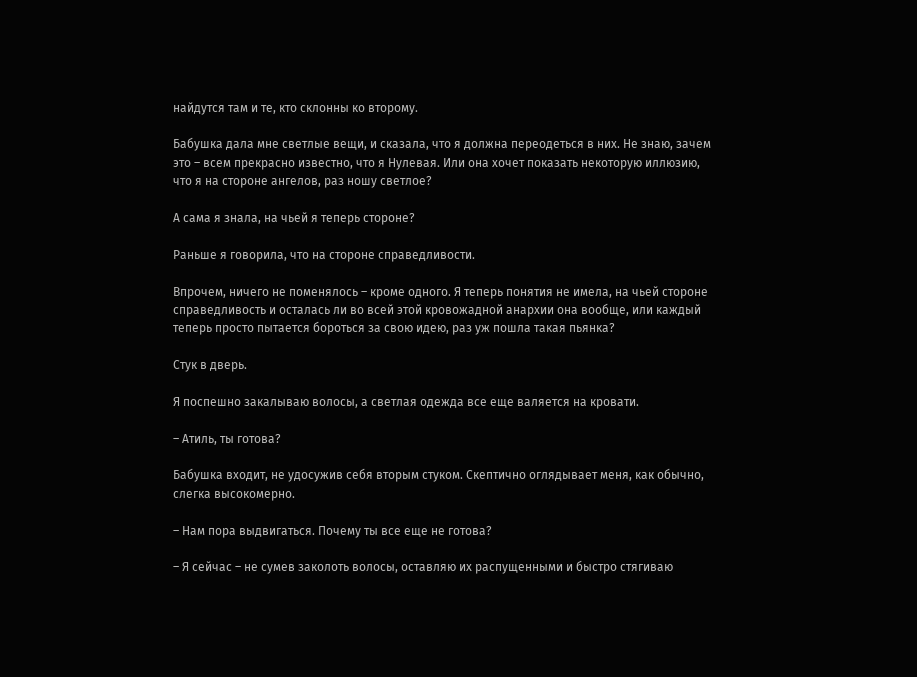найдутся там и те, кто склонны ко второму.

Бабушка дала мне светлые вещи, и сказала, что я должна переодеться в них. Не знаю, зачем это – всем прекрасно известно, что я Нулевая. Или она хочет показать некоторую иллюзию, что я на стороне ангелов, раз ношу светлое?

А сама я знала, на чьей я теперь стороне?

Раньше я говорила, что на стороне справедливости.

Впрочем, ничего не поменялось – кроме одного. Я теперь понятия не имела, на чьей стороне справедливость и осталась ли во всей этой кровожадной анархии она вообще, или каждый теперь просто пытается бороться за свою идею, раз уж пошла такая пьянка?

Стук в дверь.

Я поспешно закалываю волосы, а светлая одежда все еще валяется на кровати.

– Атиль, ты готова?

Бабушка входит, не удосужив себя вторым стуком. Скептично оглядывает меня, как обычно, слегка высокомерно.

– Нам пора выдвигаться. Почему ты все еще не готова?

– Я сейчас – не сумев заколоть волосы, оставляю их распущенными и быстро стягиваю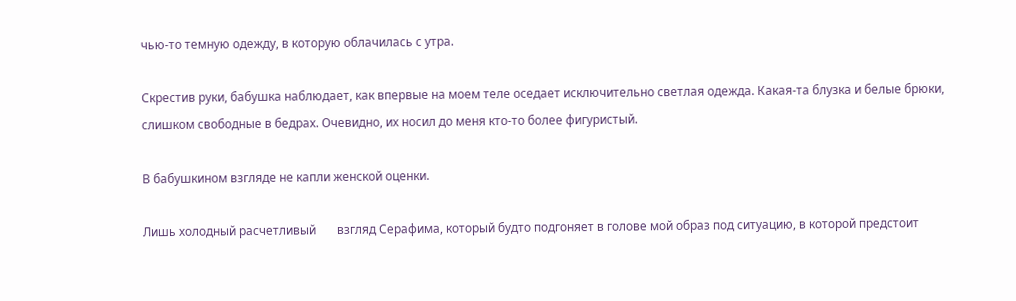чью‑то темную одежду, в которую облачилась с утра.

Скрестив руки, бабушка наблюдает, как впервые на моем теле оседает исключительно светлая одежда. Какая‑та блузка и белые брюки, слишком свободные в бедрах. Очевидно, их носил до меня кто‑то более фигуристый.

В бабушкином взгляде не капли женской оценки.

Лишь холодный расчетливый       взгляд Серафима, который будто подгоняет в голове мой образ под ситуацию, в которой предстоит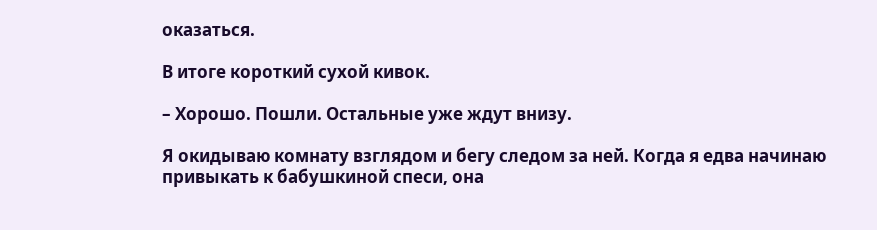оказаться.

В итоге короткий сухой кивок.

– Хорошо. Пошли. Остальные уже ждут внизу.

Я окидываю комнату взглядом и бегу следом за ней. Когда я едва начинаю привыкать к бабушкиной спеси, она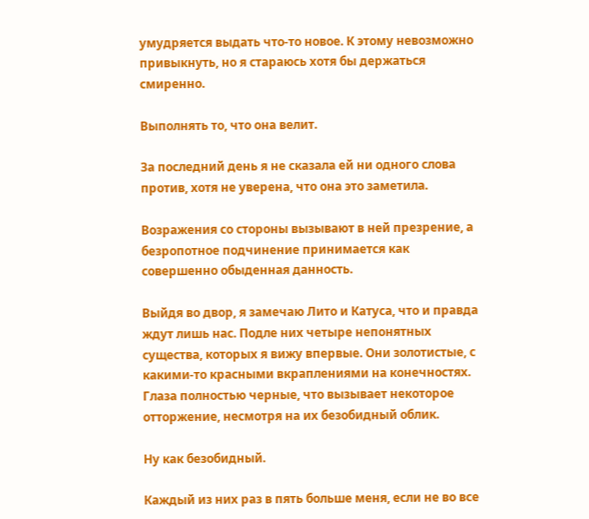умудряется выдать что‑то новое. К этому невозможно привыкнуть, но я стараюсь хотя бы держаться смиренно.

Выполнять то, что она велит.

За последний день я не сказала ей ни одного слова против, хотя не уверена, что она это заметила.

Возражения со стороны вызывают в ней презрение, а безропотное подчинение принимается как совершенно обыденная данность.

Выйдя во двор, я замечаю Лито и Катуса, что и правда ждут лишь нас. Подле них четыре непонятных существа, которых я вижу впервые. Они золотистые, с какими‑то красными вкраплениями на конечностях. Глаза полностью черные, что вызывает некоторое отторжение, несмотря на их безобидный облик.

Ну как безобидный.

Каждый из них раз в пять больше меня, если не во все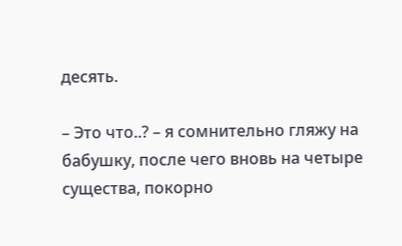десять.

– Это что..? – я сомнительно гляжу на бабушку, после чего вновь на четыре существа, покорно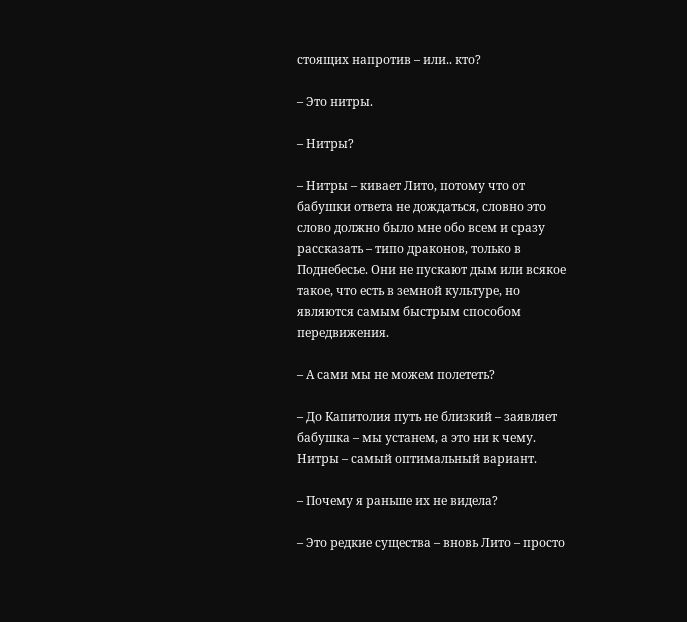стоящих напротив – или.. кто?

– Это нитры.

– Нитры?

– Нитры – кивает Лито, потому что от бабушки ответа не дождаться, словно это слово должно было мне обо всем и сразу рассказать – типо драконов, только в Поднебесье. Они не пускают дым или всякое такое, что есть в земной культуре, но являются самым быстрым способом передвижения.

– А сами мы не можем полететь?

– До Капитолия путь не близкий – заявляет бабушка – мы устанем, а это ни к чему. Нитры – самый оптимальный вариант.

– Почему я раньше их не видела?

– Это редкие существа – вновь Лито – просто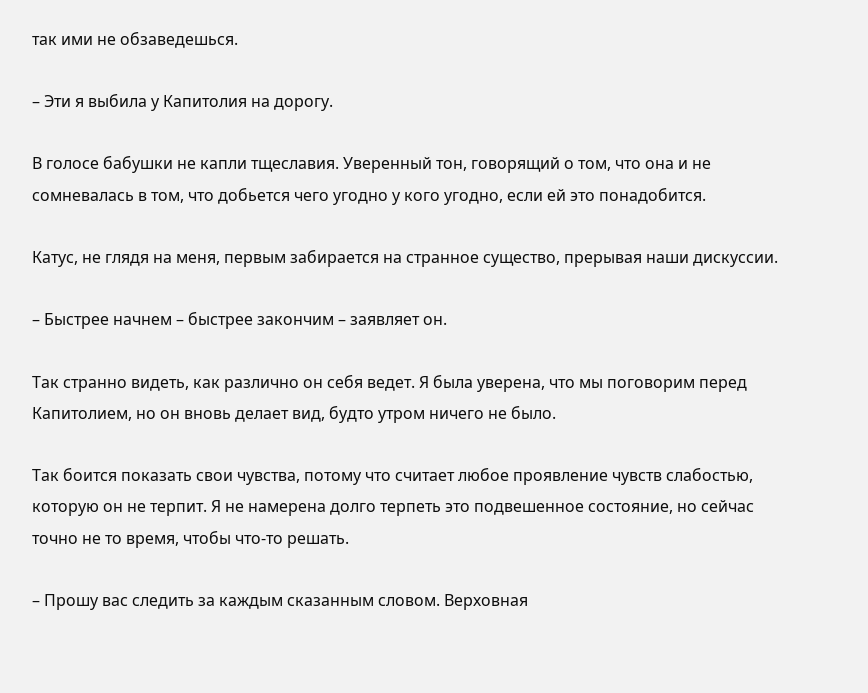так ими не обзаведешься.

– Эти я выбила у Капитолия на дорогу.

В голосе бабушки не капли тщеславия. Уверенный тон, говорящий о том, что она и не сомневалась в том, что добьется чего угодно у кого угодно, если ей это понадобится.

Катус, не глядя на меня, первым забирается на странное существо, прерывая наши дискуссии.

– Быстрее начнем – быстрее закончим – заявляет он.

Так странно видеть, как различно он себя ведет. Я была уверена, что мы поговорим перед Капитолием, но он вновь делает вид, будто утром ничего не было.

Так боится показать свои чувства, потому что считает любое проявление чувств слабостью, которую он не терпит. Я не намерена долго терпеть это подвешенное состояние, но сейчас точно не то время, чтобы что‑то решать.

– Прошу вас следить за каждым сказанным словом. Верховная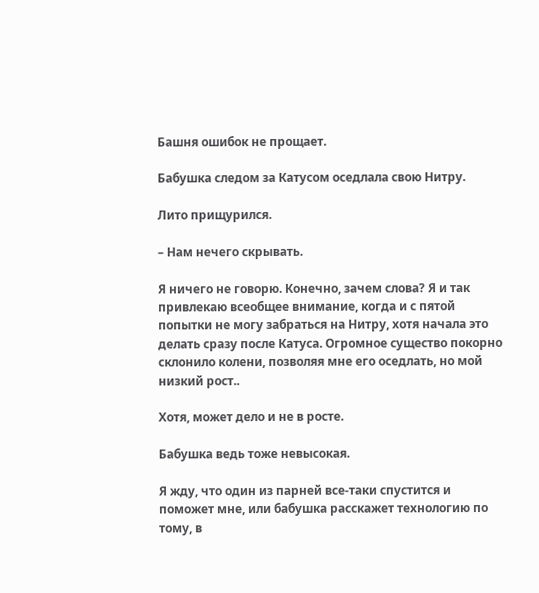Башня ошибок не прощает.

Бабушка следом за Катусом оседлала свою Нитру.

Лито прищурился.

– Нам нечего скрывать.

Я ничего не говорю. Конечно, зачем слова? Я и так привлекаю всеобщее внимание, когда и с пятой попытки не могу забраться на Нитру, хотя начала это делать сразу после Катуса. Огромное существо покорно склонило колени, позволяя мне его оседлать, но мой низкий рост..

Хотя, может дело и не в росте.

Бабушка ведь тоже невысокая.

Я жду, что один из парней все‑таки спустится и поможет мне, или бабушка расскажет технологию по тому, в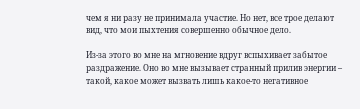чем я ни разу не принимала участие. Но нет, все трое делают вид, что мои пыхтения совершенно обычное дело.

Из‑за этого во мне на мгновение вдруг вспыхивает забытое раздражение. Оно во мне вызывает странный прилив энергии – такой, какое может вызвать лишь какое‑то негативное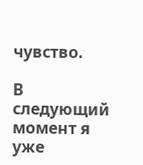чувство.

В следующий момент я уже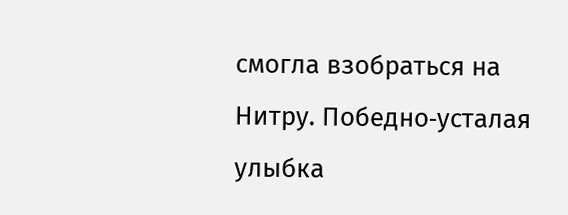смогла взобраться на Нитру. Победно‑усталая улыбка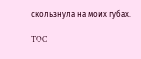скользнула на моих губах.

TOC